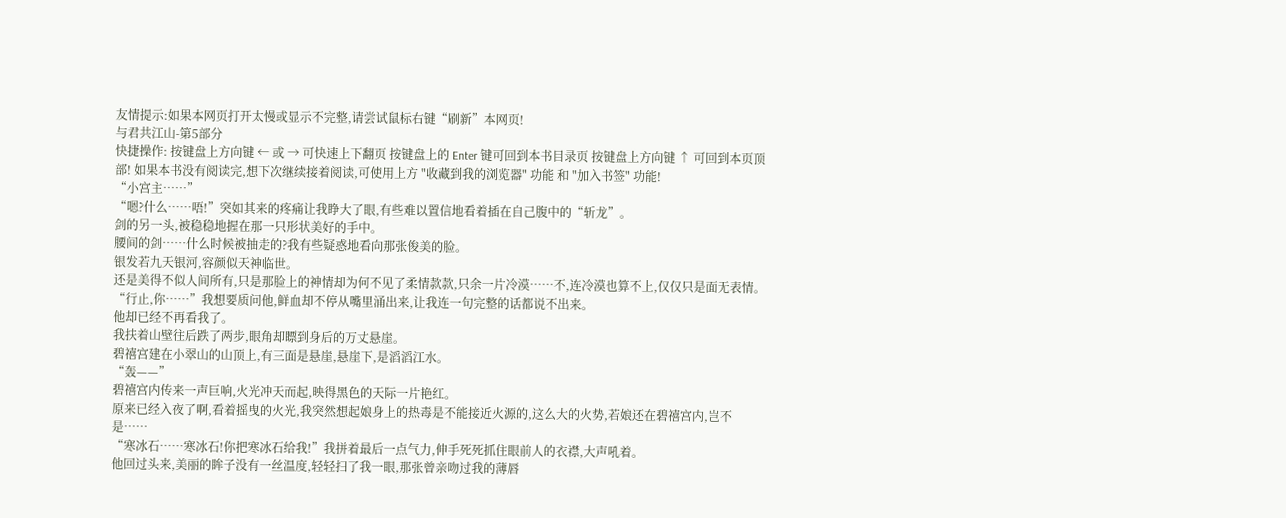友情提示:如果本网页打开太慢或显示不完整,请尝试鼠标右键“刷新”本网页!
与君共江山-第5部分
快捷操作: 按键盘上方向键 ← 或 → 可快速上下翻页 按键盘上的 Enter 键可回到本书目录页 按键盘上方向键 ↑ 可回到本页顶部! 如果本书没有阅读完,想下次继续接着阅读,可使用上方 "收藏到我的浏览器" 功能 和 "加入书签" 功能!
“小宫主……”
“嗯?什么……唔!”突如其来的疼痛让我睁大了眼,有些难以置信地看着插在自己腹中的“斩龙”。
剑的另一头,被稳稳地握在那一只形状美好的手中。
腰间的剑……什么时候被抽走的?我有些疑惑地看向那张俊美的脸。
银发若九天银河,容颜似天神临世。
还是美得不似人间所有,只是那脸上的神情却为何不见了柔情款款,只余一片冷漠……不,连冷漠也算不上,仅仅只是面无表情。
“行止,你……”我想要质问他,鲜血却不停从嘴里涌出来,让我连一句完整的话都说不出来。
他却已经不再看我了。
我扶着山壁往后跌了两步,眼角却瞟到身后的万丈悬崖。
碧禧宫建在小翠山的山顶上,有三面是悬崖,悬崖下,是滔滔江水。
“轰——”
碧禧宫内传来一声巨响,火光冲天而起,映得黑色的天际一片艳红。
原来已经入夜了啊,看着摇曳的火光,我突然想起娘身上的热毒是不能接近火源的,这么大的火势,若娘还在碧禧宫内,岂不是……
“寒冰石……寒冰石!你把寒冰石给我!”我拼着最后一点气力,伸手死死抓住眼前人的衣襟,大声吼着。
他回过头来,美丽的眸子没有一丝温度,轻轻扫了我一眼,那张曾亲吻过我的薄唇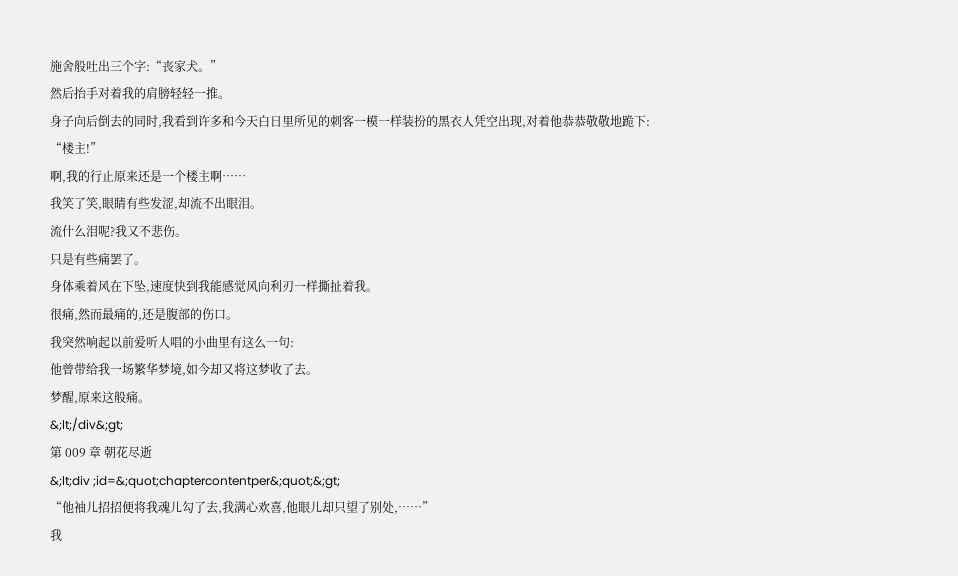施舍般吐出三个字:“丧家犬。”
然后抬手对着我的肩膀轻轻一推。
身子向后倒去的同时,我看到许多和今天白日里所见的刺客一模一样装扮的黑衣人凭空出现,对着他恭恭敬敬地跪下:
“楼主!”
啊,我的行止原来还是一个楼主啊……
我笑了笑,眼睛有些发涩,却流不出眼泪。
流什么泪呢?我又不悲伤。
只是有些痛罢了。
身体乘着风在下坠,速度快到我能感觉风向利刃一样撕扯着我。
很痛,然而最痛的,还是腹部的伤口。
我突然响起以前爱听人唱的小曲里有这么一句:
他曾带给我一场繁华梦境,如今却又将这梦收了去。
梦醒,原来这般痛。
&;lt;/div&;gt;
第 009 章 朝花尽逝
&;lt;div ;id=&;quot;chaptercontentper&;quot;&;gt;
“他袖儿招招便将我魂儿勾了去,我满心欢喜,他眼儿却只望了别处,……”
我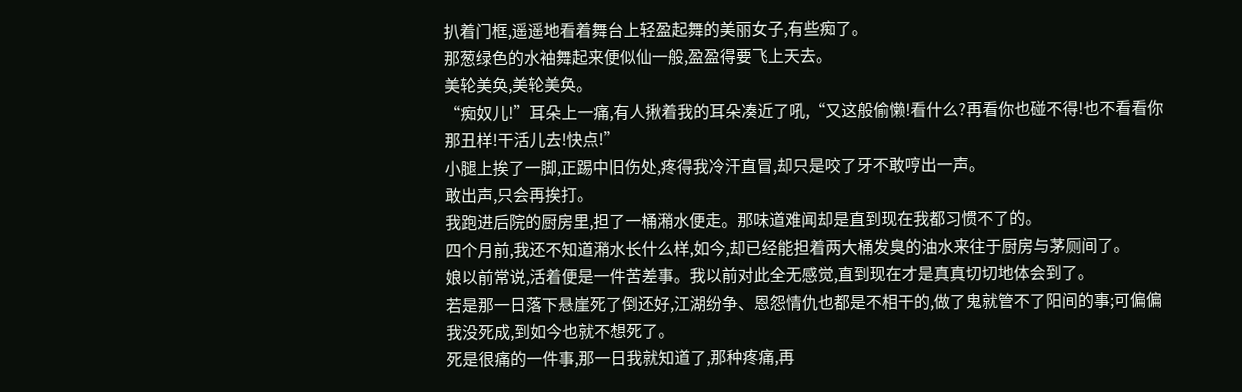扒着门框,遥遥地看着舞台上轻盈起舞的美丽女子,有些痴了。
那葱绿色的水袖舞起来便似仙一般,盈盈得要飞上天去。
美轮美奂,美轮美奂。
“痴奴儿!”耳朵上一痛,有人揪着我的耳朵凑近了吼,“又这般偷懒!看什么?再看你也碰不得!也不看看你那丑样!干活儿去!快点!”
小腿上挨了一脚,正踢中旧伤处,疼得我冷汗直冒,却只是咬了牙不敢哼出一声。
敢出声,只会再挨打。
我跑进后院的厨房里,担了一桶潲水便走。那味道难闻却是直到现在我都习惯不了的。
四个月前,我还不知道潲水长什么样,如今,却已经能担着两大桶发臭的油水来往于厨房与茅厕间了。
娘以前常说,活着便是一件苦差事。我以前对此全无感觉,直到现在才是真真切切地体会到了。
若是那一日落下悬崖死了倒还好,江湖纷争、恩怨情仇也都是不相干的,做了鬼就管不了阳间的事;可偏偏我没死成,到如今也就不想死了。
死是很痛的一件事,那一日我就知道了,那种疼痛,再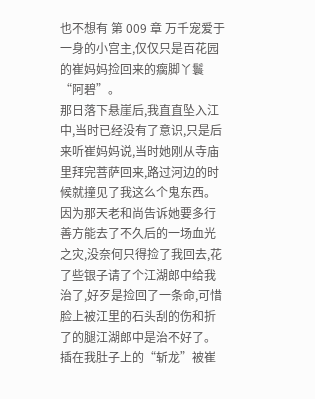也不想有 第 009 章 万千宠爱于一身的小宫主,仅仅只是百花园的崔妈妈捡回来的瘸脚丫鬟“阿碧”。
那日落下悬崖后,我直直坠入江中,当时已经没有了意识,只是后来听崔妈妈说,当时她刚从寺庙里拜完菩萨回来,路过河边的时候就撞见了我这么个鬼东西。因为那天老和尚告诉她要多行善方能去了不久后的一场血光之灾,没奈何只得捡了我回去,花了些银子请了个江湖郎中给我治了,好歹是捡回了一条命,可惜脸上被江里的石头刮的伤和折了的腿江湖郎中是治不好了。
插在我肚子上的“斩龙”被崔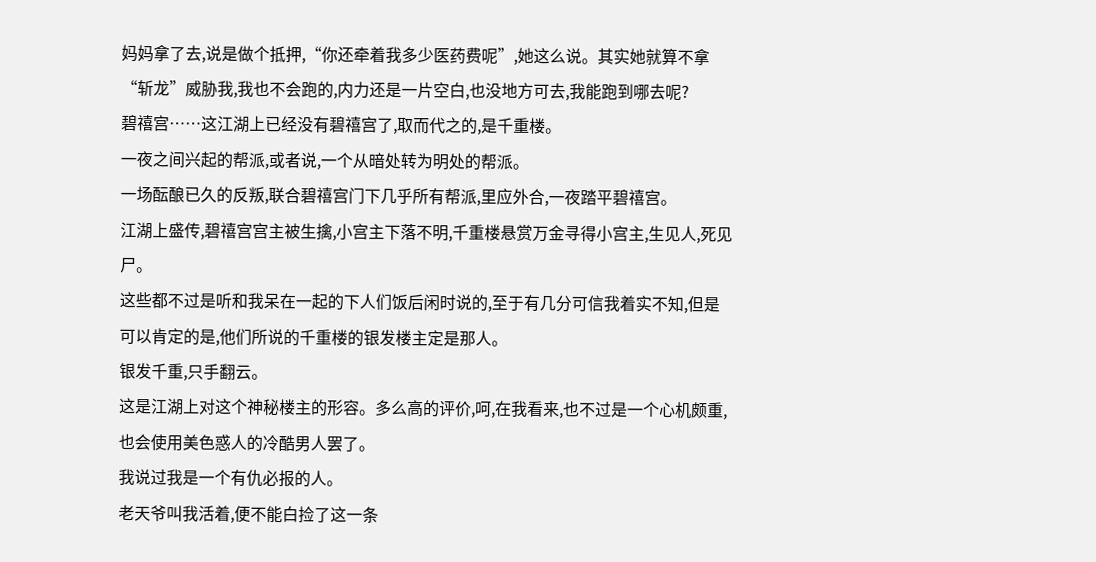妈妈拿了去,说是做个抵押,“你还牵着我多少医药费呢”,她这么说。其实她就算不拿“斩龙”威胁我,我也不会跑的,内力还是一片空白,也没地方可去,我能跑到哪去呢?
碧禧宫……这江湖上已经没有碧禧宫了,取而代之的,是千重楼。
一夜之间兴起的帮派,或者说,一个从暗处转为明处的帮派。
一场酝酿已久的反叛,联合碧禧宫门下几乎所有帮派,里应外合,一夜踏平碧禧宫。
江湖上盛传,碧禧宫宫主被生擒,小宫主下落不明,千重楼悬赏万金寻得小宫主,生见人,死见尸。
这些都不过是听和我呆在一起的下人们饭后闲时说的,至于有几分可信我着实不知,但是可以肯定的是,他们所说的千重楼的银发楼主定是那人。
银发千重,只手翻云。
这是江湖上对这个神秘楼主的形容。多么高的评价,呵,在我看来,也不过是一个心机颇重,也会使用美色惑人的冷酷男人罢了。
我说过我是一个有仇必报的人。
老天爷叫我活着,便不能白捡了这一条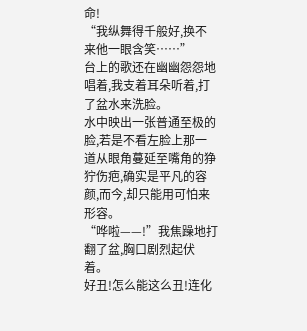命!
“我纵舞得千般好,换不来他一眼含笑……”
台上的歌还在幽幽怨怨地唱着,我支着耳朵听着,打了盆水来洗脸。
水中映出一张普通至极的脸,若是不看左脸上那一道从眼角蔓延至嘴角的狰狞伤疤,确实是平凡的容颜,而今,却只能用可怕来形容。
“哗啦——!”我焦躁地打翻了盆,胸口剧烈起伏着。
好丑!怎么能这么丑!连化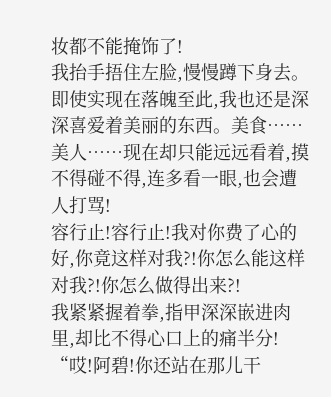妆都不能掩饰了!
我抬手捂住左脸,慢慢蹲下身去。
即使实现在落魄至此,我也还是深深喜爱着美丽的东西。美食……美人……现在却只能远远看着,摸不得碰不得,连多看一眼,也会遭人打骂!
容行止!容行止!我对你费了心的好,你竟这样对我?!你怎么能这样对我?!你怎么做得出来?!
我紧紧握着拳,指甲深深嵌进肉里,却比不得心口上的痛半分!
“哎!阿碧!你还站在那儿干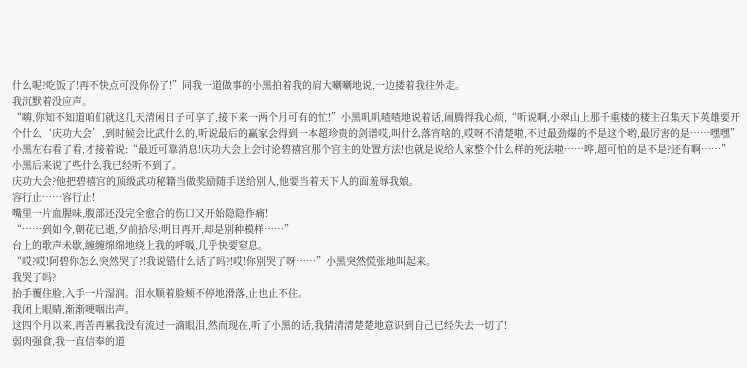什么呢?吃饭了!再不快点可没你份了!”同我一道做事的小黑拍着我的肩大喇喇地说,一边搂着我往外走。
我沉默着没应声。
“嗨,你知不知道咱们就这几天清闲日子可享了,接下来一两个月可有的忙!”小黑叽叽喳喳地说着话,闹腾得我心烦,“听说啊,小翠山上那千重楼的楼主召集天下英雄要开个什么‘庆功大会’,到时候会比武什么的,听说最后的赢家会得到一本超珍贵的剑谱哎,叫什么落宵啥的,哎呀不清楚啦,不过最劲爆的不是这个哟,最厉害的是……嘿嘿”
小黑左右看了看,才接着说:“最近可靠消息!庆功大会上会讨论碧禧宫那个宫主的处置方法!也就是说给人家整个什么样的死法啦……哗,超可怕的是不是?还有啊……”
小黑后来说了些什么我已经听不到了。
庆功大会?他把碧禧宫的顶级武功秘籍当做奖励随手送给别人,他要当着天下人的面羞辱我娘。
容行止……容行止!
嘴里一片血腥味,腹部还没完全愈合的伤口又开始隐隐作痛!
“……到如今,朝花已逝,夕前拾尽;明日再开,却是别种模样……”
台上的歌声未歇,缠缠绵绵地绕上我的呼吸,几乎快要窒息。
“哎?哎!阿碧你怎么突然哭了?!我说错什么话了吗?!哎!你别哭了呀……”小黑突然慌张地叫起来。
我哭了吗?
抬手覆住脸,入手一片湿润。泪水顺着脸颊不停地滑落,止也止不住。
我闭上眼睛,渐渐哽咽出声。
这四个月以来,再苦再累我没有流过一滴眼泪,然而现在,听了小黑的话,我猜清清楚楚地意识到自己已经失去一切了!
弱肉强食,我一直信奉的道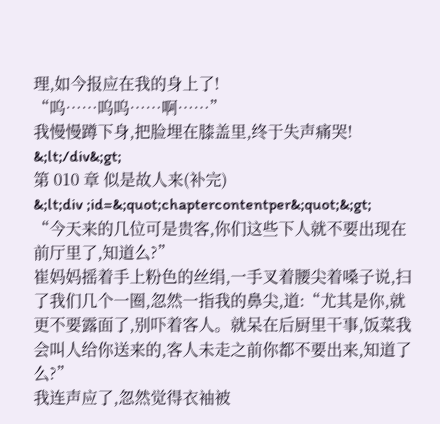理,如今报应在我的身上了!
“呜……呜呜……啊……”
我慢慢蹲下身,把脸埋在膝盖里,终于失声痛哭!
&;lt;/div&;gt;
第 010 章 似是故人来(补完)
&;lt;div ;id=&;quot;chaptercontentper&;quot;&;gt;
“今天来的几位可是贵客,你们这些下人就不要出现在前厅里了,知道么?”
崔妈妈摇着手上粉色的丝绢,一手叉着腰尖着嗓子说,扫了我们几个一圈,忽然一指我的鼻尖,道:“尤其是你,就更不要露面了,别吓着客人。就呆在后厨里干事,饭菜我会叫人给你送来的,客人未走之前你都不要出来,知道了么?”
我连声应了,忽然觉得衣袖被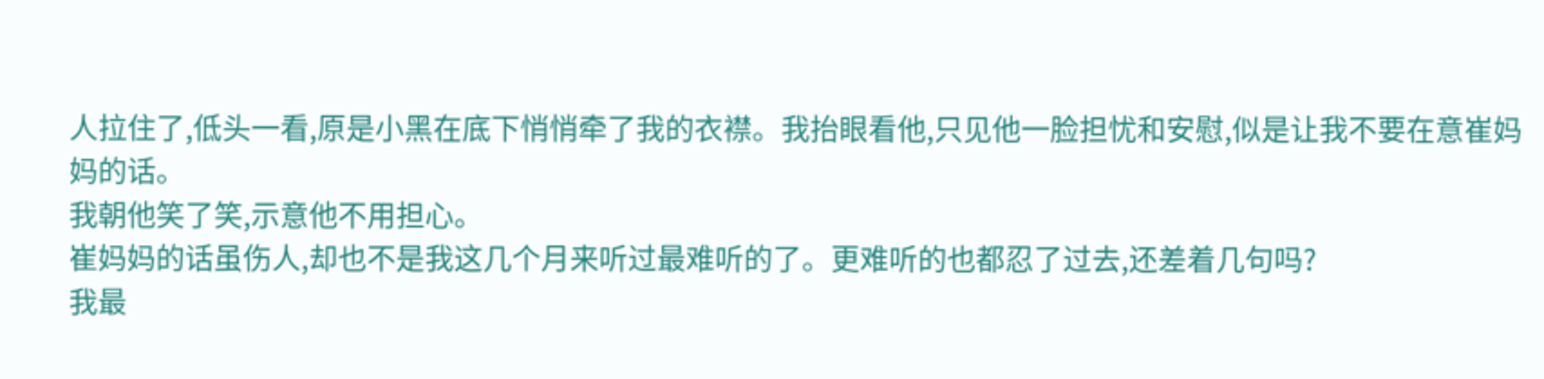人拉住了,低头一看,原是小黑在底下悄悄牵了我的衣襟。我抬眼看他,只见他一脸担忧和安慰,似是让我不要在意崔妈妈的话。
我朝他笑了笑,示意他不用担心。
崔妈妈的话虽伤人,却也不是我这几个月来听过最难听的了。更难听的也都忍了过去,还差着几句吗?
我最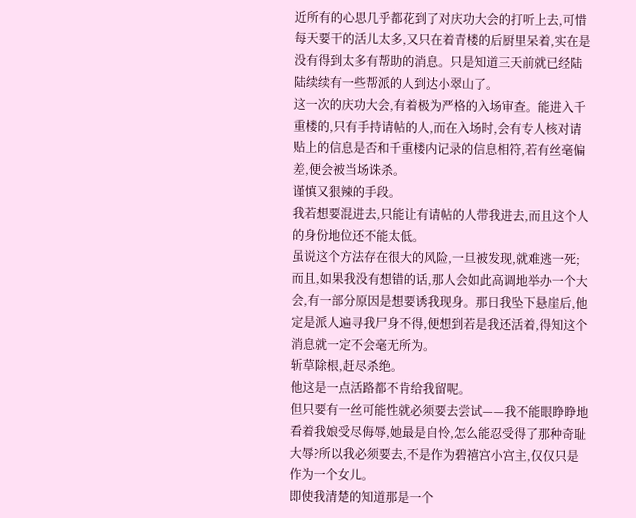近所有的心思几乎都花到了对庆功大会的打听上去,可惜每天要干的活儿太多,又只在着青楼的后厨里呆着,实在是没有得到太多有帮助的消息。只是知道三天前就已经陆陆续续有一些帮派的人到达小翠山了。
这一次的庆功大会,有着极为严格的入场审查。能进入千重楼的,只有手持请帖的人,而在入场时,会有专人核对请贴上的信息是否和千重楼内记录的信息相符,若有丝毫偏差,便会被当场诛杀。
谨慎又狠辣的手段。
我若想要混进去,只能让有请帖的人带我进去,而且这个人的身份地位还不能太低。
虽说这个方法存在很大的风险,一旦被发现,就难逃一死;而且,如果我没有想错的话,那人会如此高调地举办一个大会,有一部分原因是想要诱我现身。那日我坠下悬崖后,他定是派人遍寻我尸身不得,便想到若是我还活着,得知这个消息就一定不会毫无所为。
斩草除根,赶尽杀绝。
他这是一点活路都不肯给我留呢。
但只要有一丝可能性就必须要去尝试——我不能眼睁睁地看着我娘受尽侮辱,她最是自怜,怎么能忍受得了那种奇耻大辱?所以我必须要去,不是作为碧禧宫小宫主,仅仅只是作为一个女儿。
即使我清楚的知道那是一个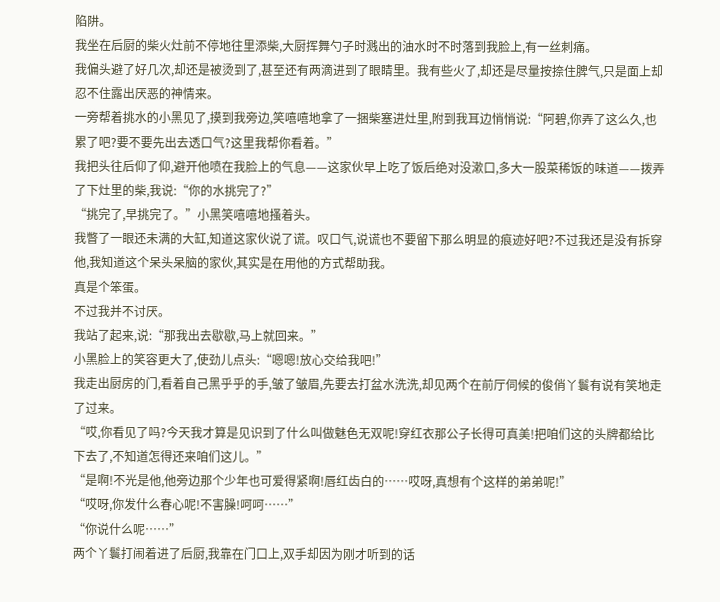陷阱。
我坐在后厨的柴火灶前不停地往里添柴,大厨挥舞勺子时溅出的油水时不时落到我脸上,有一丝刺痛。
我偏头避了好几次,却还是被烫到了,甚至还有两滴进到了眼睛里。我有些火了,却还是尽量按捺住脾气,只是面上却忍不住露出厌恶的神情来。
一旁帮着挑水的小黑见了,摸到我旁边,笑嘻嘻地拿了一捆柴塞进灶里,附到我耳边悄悄说:“阿碧,你弄了这么久,也累了吧?要不要先出去透口气?这里我帮你看着。”
我把头往后仰了仰,避开他喷在我脸上的气息——这家伙早上吃了饭后绝对没漱口,多大一股菜稀饭的味道——拨弄了下灶里的柴,我说:“你的水挑完了?”
“挑完了,早挑完了。”小黑笑嘻嘻地搔着头。
我瞥了一眼还未满的大缸,知道这家伙说了谎。叹口气,说谎也不要留下那么明显的痕迹好吧?不过我还是没有拆穿他,我知道这个呆头呆脑的家伙,其实是在用他的方式帮助我。
真是个笨蛋。
不过我并不讨厌。
我站了起来,说:“那我出去歇歇,马上就回来。”
小黑脸上的笑容更大了,使劲儿点头:“嗯嗯!放心交给我吧!”
我走出厨房的门,看着自己黑乎乎的手,皱了皱眉,先要去打盆水洗洗,却见两个在前厅伺候的俊俏丫鬟有说有笑地走了过来。
“哎,你看见了吗?今天我才算是见识到了什么叫做魅色无双呢!穿红衣那公子长得可真美!把咱们这的头牌都给比下去了,不知道怎得还来咱们这儿。”
“是啊!不光是他,他旁边那个少年也可爱得紧啊!唇红齿白的……哎呀,真想有个这样的弟弟呢!”
“哎呀,你发什么春心呢!不害臊!呵呵……”
“你说什么呢……”
两个丫鬟打闹着进了后厨,我靠在门口上,双手却因为刚才听到的话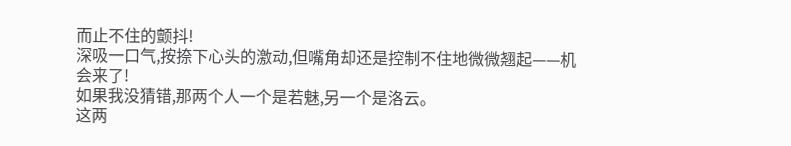而止不住的颤抖!
深吸一口气,按捺下心头的激动,但嘴角却还是控制不住地微微翘起——机会来了!
如果我没猜错,那两个人一个是若魅,另一个是洛云。
这两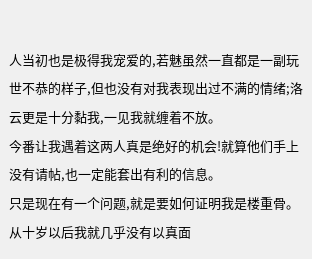人当初也是极得我宠爱的,若魅虽然一直都是一副玩世不恭的样子,但也没有对我表现出过不满的情绪;洛云更是十分黏我,一见我就缠着不放。
今番让我遇着这两人真是绝好的机会!就算他们手上没有请帖,也一定能套出有利的信息。
只是现在有一个问题,就是要如何证明我是楼重骨。从十岁以后我就几乎没有以真面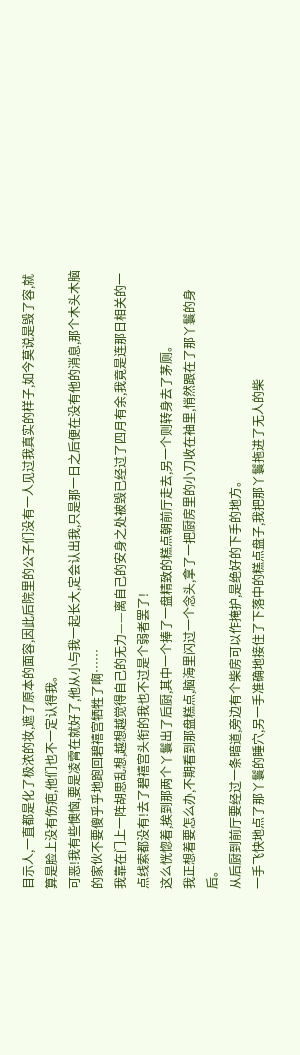目示人,一直都是化了极浓的妆,遮了原本的面容,因此后院里的公子们没有一人见过我真实的样子,如今莫说是毁了容,就算是脸上没有伤疤,他们也不一定认得我。
可恶!我有些懊恼,要是凌霄在就好了,他从小与我一起长大,定会认出我,只是那一日之后便在没有他的消息,那个木头木脑的家伙不要傻乎乎地跑回碧禧宫牺牲了啊……
我靠在门上一阵胡思乱想,越想越觉得自己的无力——离自己的安身之处被毁已经过了四月有余,我竟是连那日相关的一点线索都没有!去了碧禧宫头衔的我也不过是个弱者罢了!
这么恍惚着,挨到那两个丫鬟出了后厨,其中一个捧了一盘精致的糕点朝前厅走去,另一个则转身去了茅厕。
我正想着要怎么办,不期看到那盘糕点,脑海里闪过一个念头,拿了一把厨房里的小刀收在袖里,悄然跟在了那丫鬟的身后。
从后厨到前厅要经过一条暗道,旁边有个柴房可以作掩护,是绝好的下手的地方。
一手飞快地点了那丫鬟的睡穴,另一手准确地接住了下落中的糕点盘子,我把那丫鬟拖进了无人的柴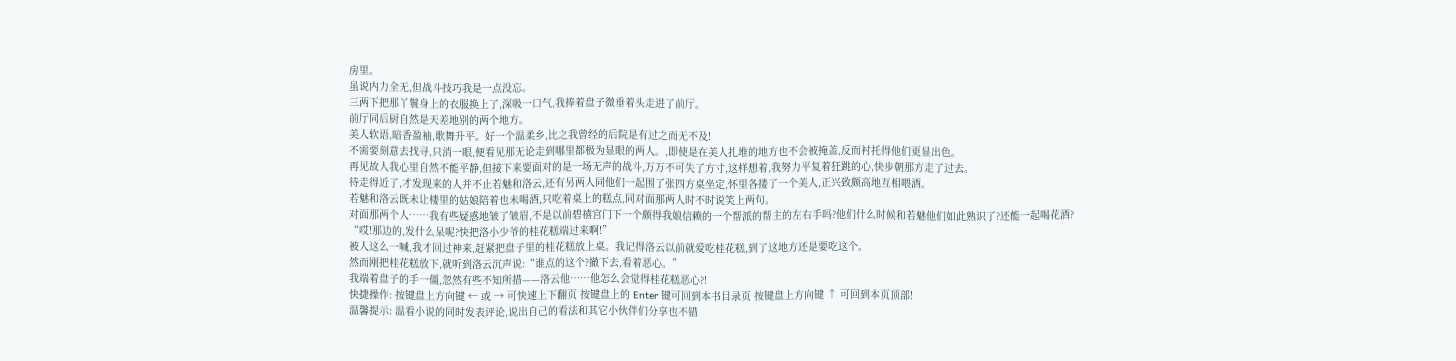房里。
虽说内力全无,但战斗技巧我是一点没忘。
三两下把那丫鬟身上的衣服换上了,深吸一口气,我捧着盘子微垂着头走进了前厅。
前厅同后厨自然是天差地别的两个地方。
美人软语,暗香盈袖,歌舞升平。好一个温柔乡,比之我曾经的后院是有过之而无不及!
不需要刻意去找寻,只消一眼,便看见那无论走到哪里都极为显眼的两人。,即使是在美人扎堆的地方也不会被掩盖,反而衬托得他们更显出色。
再见故人我心里自然不能平静,但接下来要面对的是一场无声的战斗,万万不可失了方寸,这样想着,我努力平复着狂跳的心,快步朝那方走了过去。
待走得近了,才发现来的人并不止若魅和洛云,还有另两人同他们一起围了张四方桌坐定,怀里各搂了一个美人,正兴致颇高地互相喂酒。
若魅和洛云既未让楼里的姑娘陪着也未喝酒,只吃着桌上的糕点,同对面那两人时不时说笑上两句。
对面那两个人……我有些疑惑地皱了皱眉,不是以前碧禧宫门下一个颇得我娘信赖的一个帮派的帮主的左右手吗?他们什么时候和若魅他们如此熟识了?还能一起喝花酒?
“哎!那边的,发什么呆呢?快把洛小少爷的桂花糕端过来啊!”
被人这么一喊,我才回过神来,赶紧把盘子里的桂花糕放上桌。我记得洛云以前就爱吃桂花糕,到了这地方还是要吃这个。
然而刚把桂花糕放下,就听到洛云沉声说:“谁点的这个?撤下去,看着恶心。”
我端着盘子的手一僵,忽然有些不知所措——洛云他……他怎么会觉得桂花糕恶心?!
快捷操作: 按键盘上方向键 ← 或 → 可快速上下翻页 按键盘上的 Enter 键可回到本书目录页 按键盘上方向键 ↑ 可回到本页顶部!
温馨提示: 温看小说的同时发表评论,说出自己的看法和其它小伙伴们分享也不错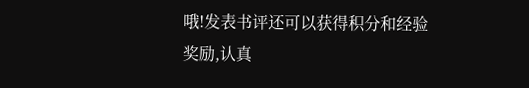哦!发表书评还可以获得积分和经验奖励,认真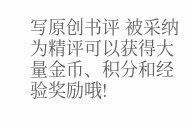写原创书评 被采纳为精评可以获得大量金币、积分和经验奖励哦!